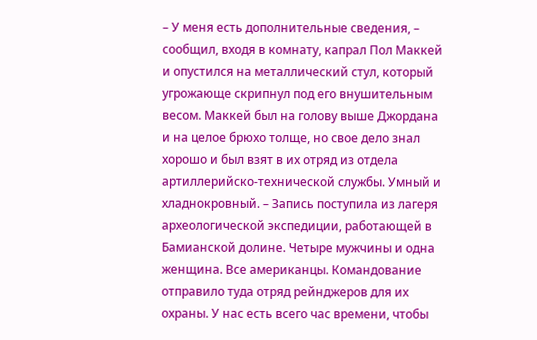– У меня есть дополнительные сведения, – сообщил, входя в комнату, капрал Пол Маккей и опустился на металлический стул, который угрожающе скрипнул под его внушительным весом. Маккей был на голову выше Джордана и на целое брюхо толще, но свое дело знал хорошо и был взят в их отряд из отдела артиллерийско-технической службы. Умный и хладнокровный. – Запись поступила из лагеря археологической экспедиции, работающей в Бамианской долине. Четыре мужчины и одна женщина. Все американцы. Командование отправило туда отряд рейнджеров для их охраны. У нас есть всего час времени, чтобы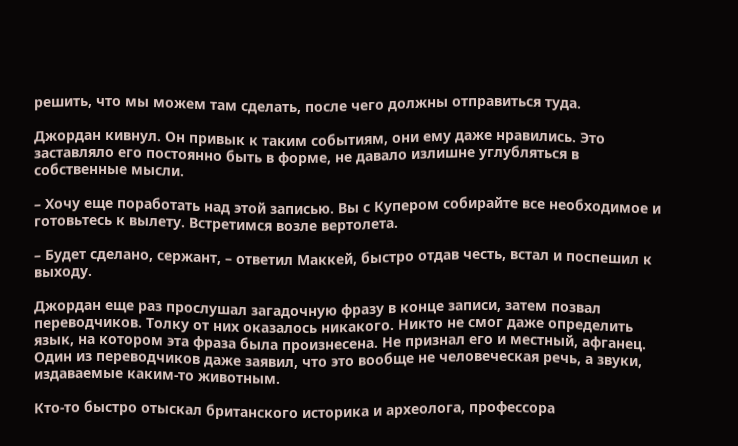решить, что мы можем там сделать, после чего должны отправиться туда.

Джордан кивнул. Он привык к таким событиям, они ему даже нравились. Это заставляло его постоянно быть в форме, не давало излишне углубляться в собственные мысли.

– Хочу еще поработать над этой записью. Вы с Купером собирайте все необходимое и готовьтесь к вылету. Встретимся возле вертолета.

– Будет сделано, сержант, – ответил Маккей, быстро отдав честь, встал и поспешил к выходу.

Джордан еще раз прослушал загадочную фразу в конце записи, затем позвал переводчиков. Толку от них оказалось никакого. Никто не смог даже определить язык, на котором эта фраза была произнесена. Не признал его и местный, афганец. Один из переводчиков даже заявил, что это вообще не человеческая речь, а звуки, издаваемые каким-то животным.

Кто-то быстро отыскал британского историка и археолога, профессора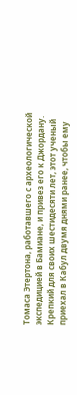Томаса Этертона, работавшего с археологической экспедицией в Бамиане, и привез его к Джордану. Крепкий для своих шестидесяти лет, этот ученый приехал в Кабул двумя днями ранее, чтобы ему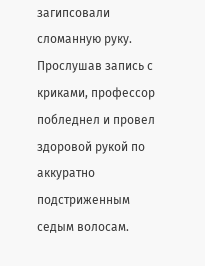загипсовали сломанную руку. Прослушав запись с криками, профессор побледнел и провел здоровой рукой по аккуратно подстриженным седым волосам.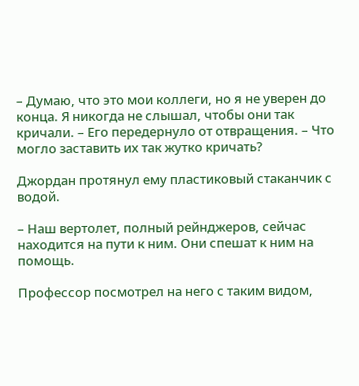– Думаю, что это мои коллеги, но я не уверен до конца. Я никогда не слышал, чтобы они так кричали. – Его передернуло от отвращения. – Что могло заставить их так жутко кричать?

Джордан протянул ему пластиковый стаканчик с водой.

– Наш вертолет, полный рейнджеров, сейчас находится на пути к ним. Они спешат к ним на помощь.

Профессор посмотрел на него с таким видом,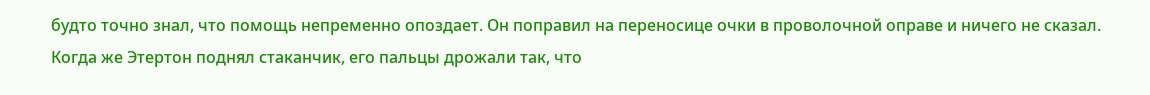будто точно знал, что помощь непременно опоздает. Он поправил на переносице очки в проволочной оправе и ничего не сказал. Когда же Этертон поднял стаканчик, его пальцы дрожали так, что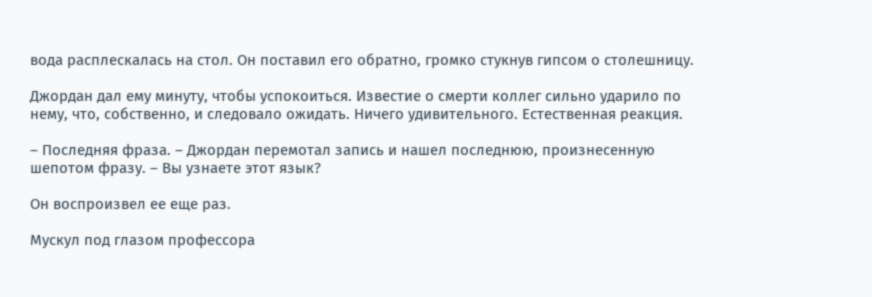вода расплескалась на стол. Он поставил его обратно, громко стукнув гипсом о столешницу.

Джордан дал ему минуту, чтобы успокоиться. Известие о смерти коллег сильно ударило по нему, что, собственно, и следовало ожидать. Ничего удивительного. Естественная реакция.

– Последняя фраза. – Джордан перемотал запись и нашел последнюю, произнесенную шепотом фразу. – Вы узнаете этот язык?

Он воспроизвел ее еще раз.

Мускул под глазом профессора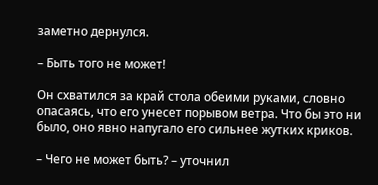заметно дернулся.

– Быть того не может!

Он схватился за край стола обеими руками, словно опасаясь, что его унесет порывом ветра. Что бы это ни было, оно явно напугало его сильнее жутких криков.

– Чего не может быть? – уточнил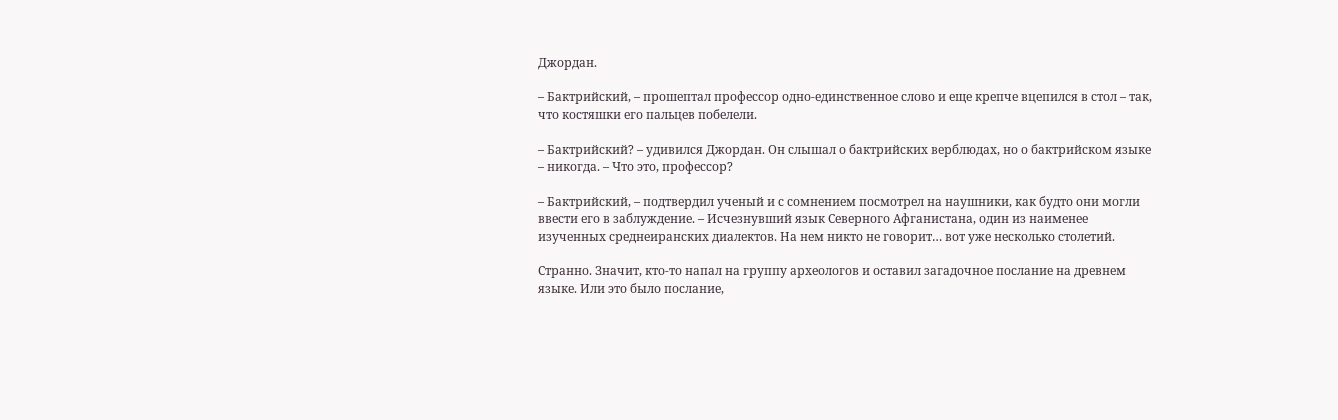Джордан.

– Бактрийский, – прошептал профессор одно-единственное слово и еще крепче вцепился в стол – так, что костяшки его пальцев побелели.

– Бактрийский? – удивился Джордан. Он слышал о бактрийских верблюдах, но о бактрийском языке – никогда. – Что это, профессор?

– Бактрийский, – подтвердил ученый и с сомнением посмотрел на наушники, как будто они могли ввести его в заблуждение. – Исчезнувший язык Северного Афганистана, один из наименее изученных среднеиранских диалектов. На нем никто не говорит… вот уже несколько столетий.

Странно. Значит, кто-то напал на группу археологов и оставил загадочное послание на древнем языке. Или это было послание,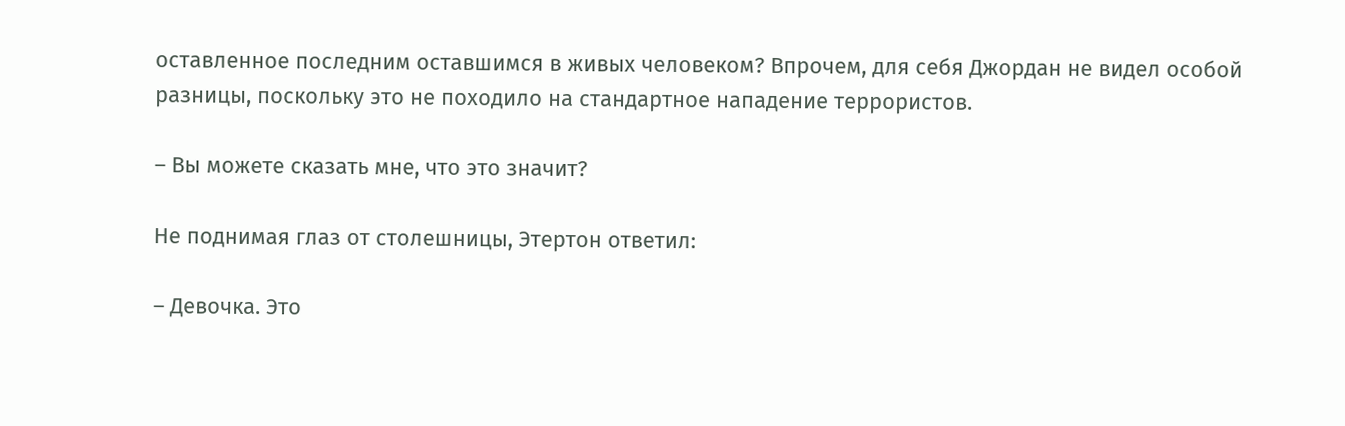оставленное последним оставшимся в живых человеком? Впрочем, для себя Джордан не видел особой разницы, поскольку это не походило на стандартное нападение террористов.

– Вы можете сказать мне, что это значит?

Не поднимая глаз от столешницы, Этертон ответил:

– Девочка. Это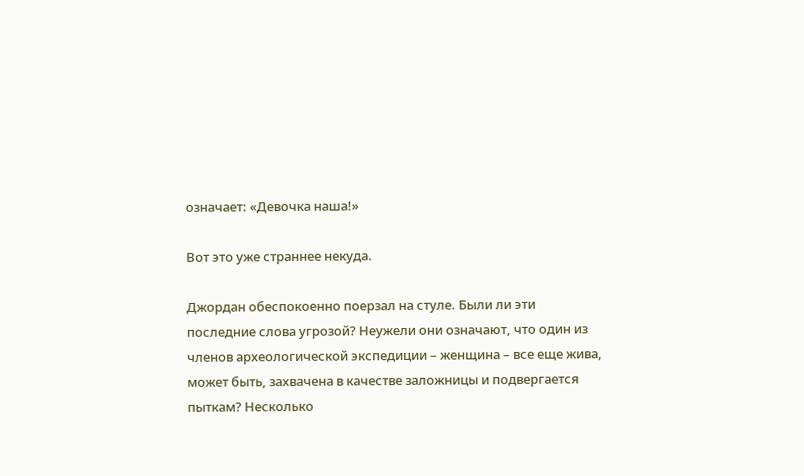означает: «Девочка наша!»

Вот это уже страннее некуда.

Джордан обеспокоенно поерзал на стуле. Были ли эти последние слова угрозой? Неужели они означают, что один из членов археологической экспедиции – женщина – все еще жива, может быть, захвачена в качестве заложницы и подвергается пыткам? Несколько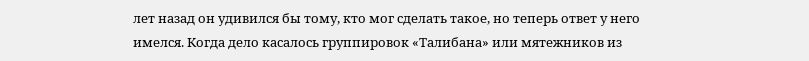лет назад он удивился бы тому, кто мог сделать такое, но теперь ответ у него имелся. Когда дело касалось группировок «Талибана» или мятежников из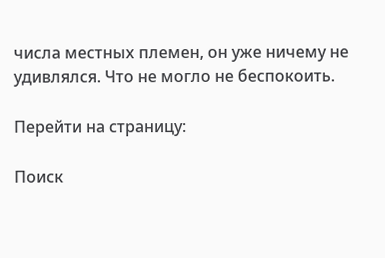числа местных племен, он уже ничему не удивлялся. Что не могло не беспокоить.

Перейти на страницу:

Поиск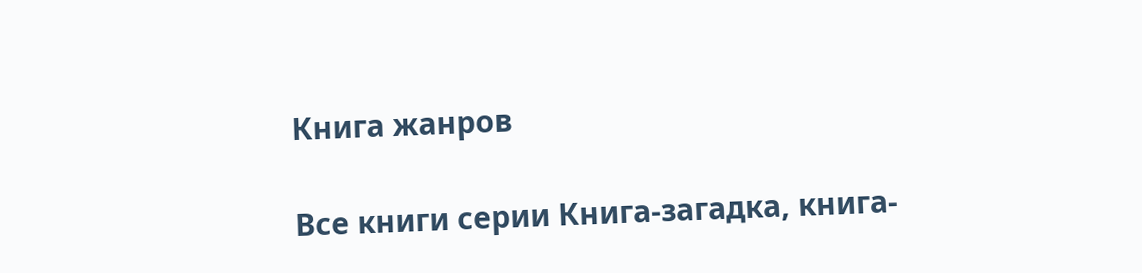Книга жанров

Все книги серии Книга-загадка, книга-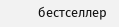бестселлер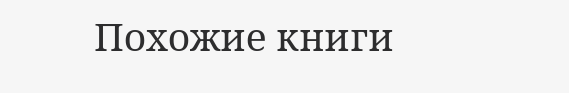Похожие книги